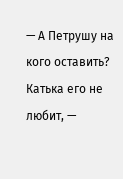— А Петрушу на кого оставить? Катька его не любит, —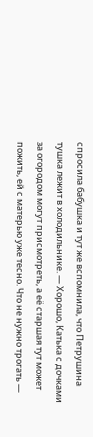спросила бабушка и тут же вспомнила, что Петрушина тушка лежит в холодильнике. — Хорошо, Катька с дочками за огородом могут присмотреть, а её старшая тут может пожить, ей с матерью уже тесно. Что не нужно трогать —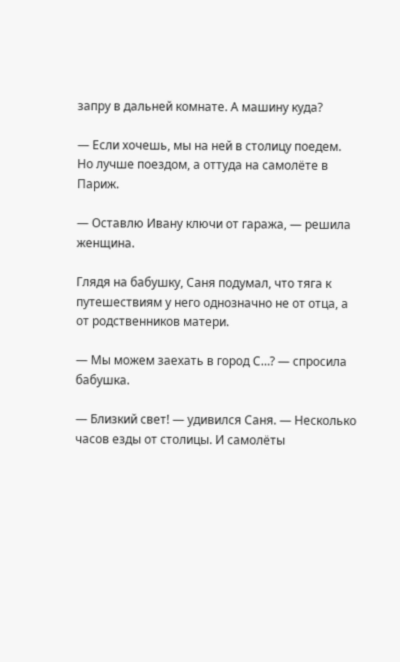запру в дальней комнате. А машину куда?

— Если хочешь, мы на ней в столицу поедем. Но лучше поездом, а оттуда на самолёте в Париж.

— Оставлю Ивану ключи от гаража, — решила женщина.

Глядя на бабушку, Саня подумал, что тяга к путешествиям у него однозначно не от отца, а от родственников матери.

— Мы можем заехать в город С…? — спросила бабушка.

— Близкий свет! — удивился Саня. — Несколько часов езды от столицы. И самолёты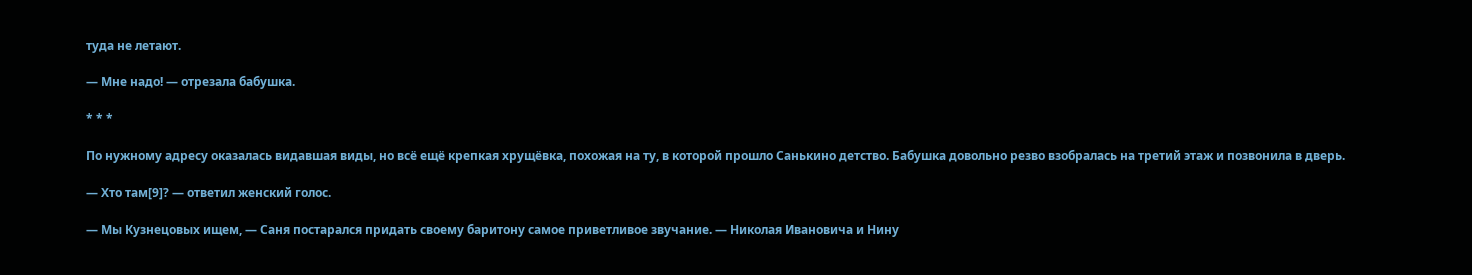туда не летают.

— Мне надо! — отрезала бабушка.

* * *

По нужному адресу оказалась видавшая виды, но всё ещё крепкая хрущёвка, похожая на ту, в которой прошло Санькино детство. Бабушка довольно резво взобралась на третий этаж и позвонила в дверь.

— Хто там[9]? — ответил женский голос.

— Мы Кузнецовых ищем, — Саня постарался придать своему баритону самое приветливое звучание. — Николая Ивановича и Нину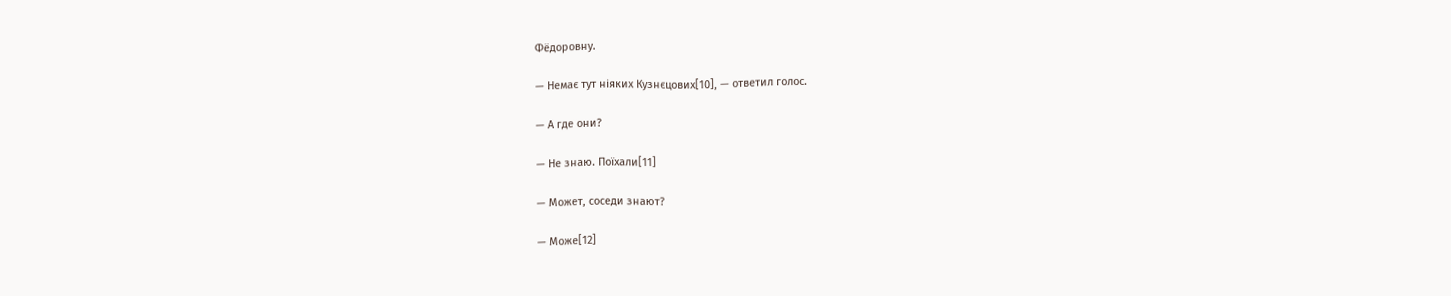Фёдоровну.

— Немає тут ніяких Кузнєцових[10], — ответил голос.

— А где они?

— Не знаю. Поїхали[11]

— Может, соседи знают?

— Може[12]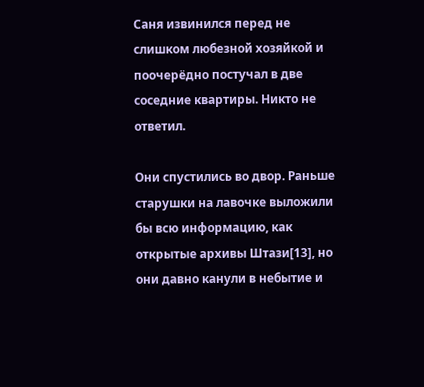Саня извинился перед не слишком любезной хозяйкой и поочерёдно постучал в две соседние квартиры. Никто не ответил.

Они спустились во двор. Раньше старушки на лавочке выложили бы всю информацию, как открытые архивы Штази[13], но они давно канули в небытие и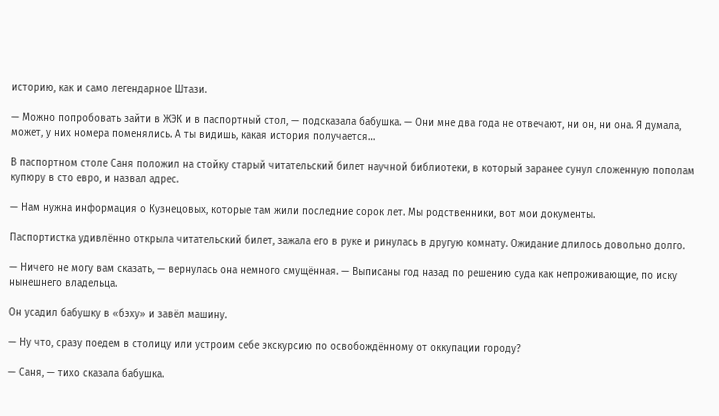историю, как и само легендарное Штази.

— Можно попробовать зайти в ЖЭК и в паспортный стол, — подсказала бабушка. — Они мне два года не отвечают, ни он, ни она. Я думала, может, у них номера поменялись. А ты видишь, какая история получается…

В паспортном столе Саня положил на стойку старый читательский билет научной библиотеки, в который заранее сунул сложенную пополам купюру в сто евро, и назвал адрес.

— Нам нужна информация о Кузнецовых, которые там жили последние сорок лет. Мы родственники, вот мои документы.

Паспортистка удивлённо открыла читательский билет, зажала его в руке и ринулась в другую комнату. Ожидание длилось довольно долго.

— Ничего не могу вам сказать, — вернулась она немного смущённая. — Выписаны год назад по решению суда как непроживающие, по иску нынешнего владельца.

Он усадил бабушку в «бэху» и завёл машину.

— Ну что, сразу поедем в столицу или устроим себе экскурсию по освобождённому от оккупации городу?

— Саня, — тихо сказала бабушка.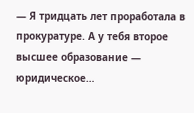— Я тридцать лет проработала в прокуратуре. А у тебя второе высшее образование — юридическое…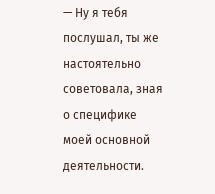— Ну я тебя послушал, ты же настоятельно советовала, зная о специфике моей основной деятельности.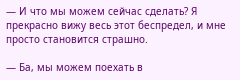— И что мы можем сейчас сделать? Я прекрасно вижу весь этот беспредел, и мне просто становится страшно.

— Ба, мы можем поехать в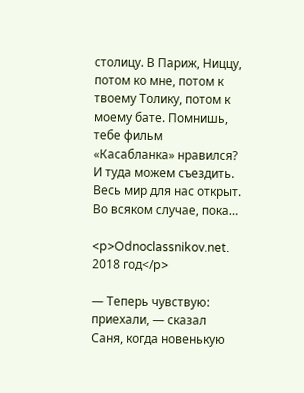столицу. В Париж, Ниццу, потом ко мне, потом к твоему Толику, потом к моему бате. Помнишь, тебе фильм «Касабланка» нравился? И туда можем съездить. Весь мир для нас открыт. Во всяком случае, пока…

<p>Odnoclassnikov.net. 2018 год</p>

— Теперь чувствую: приехали, — сказал Саня, когда новенькую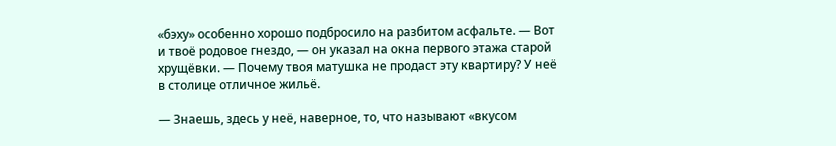«бэху» особенно хорошо подбросило на разбитом асфальте. — Вот и твоё родовое гнездо, — он указал на окна первого этажа старой хрущёвки. — Почему твоя матушка не продаст эту квартиру? У неё в столице отличное жильё.

— Знаешь, здесь у неё, наверное, то, что называют «вкусом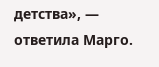детства», — ответила Марго.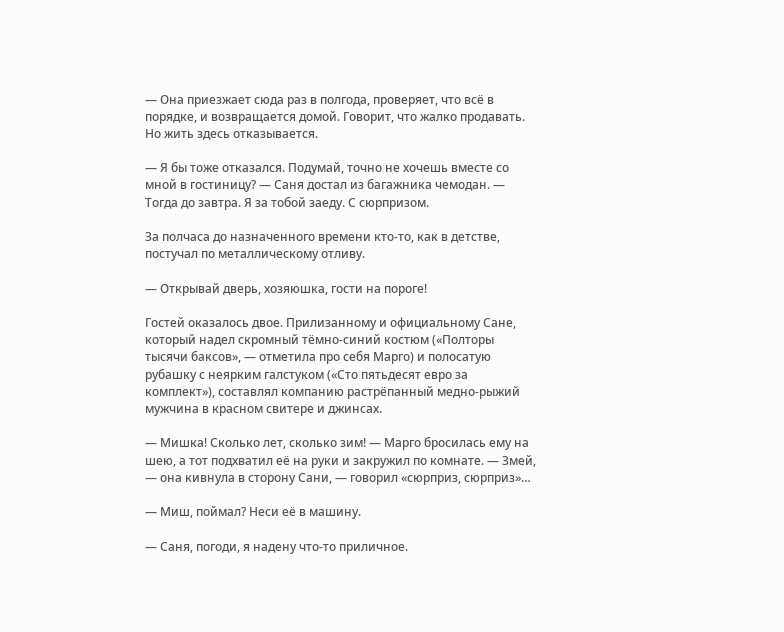— Она приезжает сюда раз в полгода, проверяет, что всё в порядке, и возвращается домой. Говорит, что жалко продавать. Но жить здесь отказывается.

— Я бы тоже отказался. Подумай, точно не хочешь вместе со мной в гостиницу? — Саня достал из багажника чемодан. — Тогда до завтра. Я за тобой заеду. С сюрпризом.

За полчаса до назначенного времени кто-то, как в детстве, постучал по металлическому отливу.

— Открывай дверь, хозяюшка, гости на пороге!

Гостей оказалось двое. Прилизанному и официальному Сане, который надел скромный тёмно-синий костюм («Полторы тысячи баксов», — отметила про себя Марго) и полосатую рубашку с неярким галстуком («Сто пятьдесят евро за комплект»), составлял компанию растрёпанный медно-рыжий мужчина в красном свитере и джинсах.

— Мишка! Сколько лет, сколько зим! — Марго бросилась ему на шею, а тот подхватил её на руки и закружил по комнате. — Змей, — она кивнула в сторону Сани, — говорил «сюрприз, сюрприз»…

— Миш, поймал? Неси её в машину.

— Саня, погоди, я надену что-то приличное.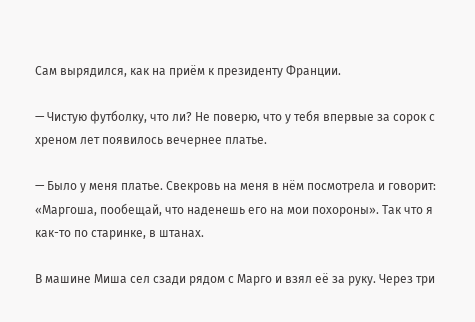Сам вырядился, как на приём к президенту Франции.

— Чистую футболку, что ли? Не поверю, что у тебя впервые за сорок с хреном лет появилось вечернее платье.

— Было у меня платье. Свекровь на меня в нём посмотрела и говорит: «Маргоша, пообещай, что наденешь его на мои похороны». Так что я как-то по старинке, в штанах.

В машине Миша сел сзади рядом с Марго и взял её за руку. Через три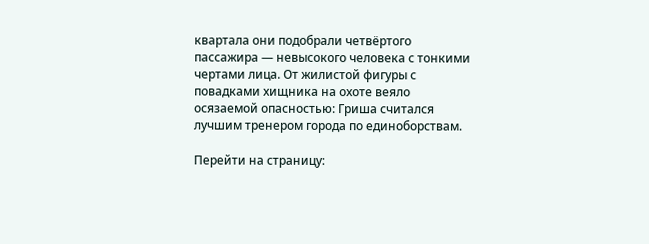квартала они подобрали четвёртого пассажира — невысокого человека с тонкими чертами лица. От жилистой фигуры с повадками хищника на охоте веяло осязаемой опасностью: Гриша считался лучшим тренером города по единоборствам.

Перейти на страницу: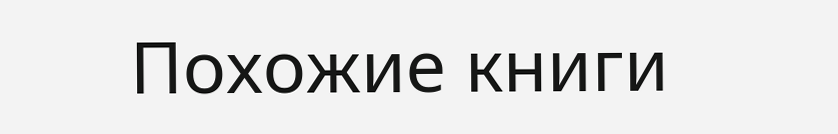Похожие книги